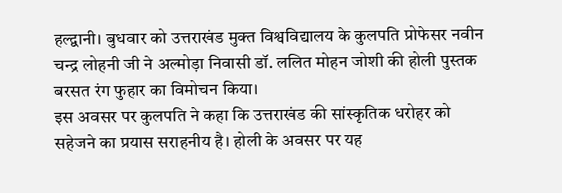हल्द्वानी। बुधवार को उत्तराखंड मुक्त विश्वविद्यालय के कुलपति प्रोफेसर नवीन चन्द्र लोहनी जी ने अल्मोड़ा निवासी डॉ. ललित मोहन जोशी की होली पुस्तक बरसत रंग फुहार का विमोचन किया।
इस अवसर पर कुलपति ने कहा कि उत्तराखंड की सांस्कृतिक धरोहर को सहेजने का प्रयास सराहनीय है। होली के अवसर पर यह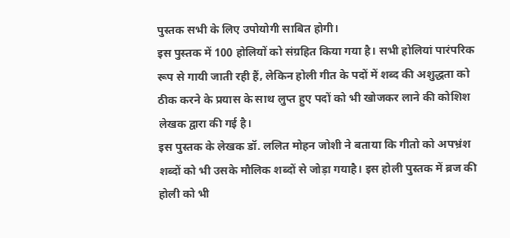पुस्तक सभी के लिए उपोयोगी साबित होगी।
इस पुस्तक में 100 होलियों को संग्रहित किया गया है। सभी होलियां पारंपरिक रूप से गायी जाती रही हैं, लेकिन होली गीत के पदों में शब्द की अशुद्धता को ठीक करने के प्रयास के साथ लुप्त हुए पदों को भी खोजकर लाने की कोशिश लेखक द्वारा की गई है।
इस पुस्तक के लेखक डॉ. ललित मोहन जोशी ने बताया कि गीतो को अपभ्रंश शब्दों को भी उसके मौलिक शब्दों से जोड़ा गयाहै। इस होली पुस्तक में ब्रज की होली को भी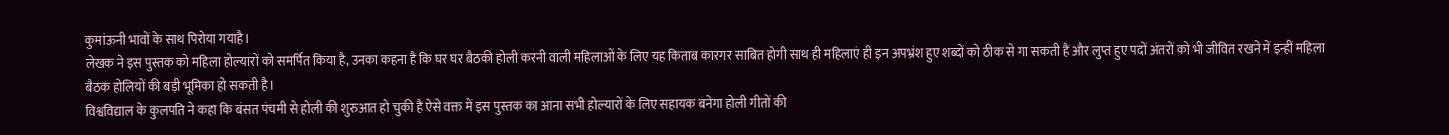कुमांऊनी भावों के साथ पिरोया गयाहै।
लेखक ने इस पुस्तक को महिला होल्यारों को समर्पित किया है, उनका कहना है कि घर घर बैठकी होली करनी वाली महिलाओं के लिए यह किताब कारगर साबित होगी साथ ही महिलाएं ही इन अपभ्रंश हुए शब्दों को ठीक से गा सकती हैं और लुप्त हुए पदों अंतरों को भी जीवित रखने में इन्हीं महिला बैठक होलियों की बड़ी भूमिका हो सकती है।
विश्वविद्याल के कुलपति ने कहा कि बंसत पंचमी से होली की शुरुआत हो चुकी है ऐसे वक्त में इस पुस्तक का आना सभी होल्यारों के लिए सहायक बनेगा होली गीतों की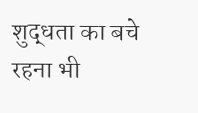शुद्धता का बचे रहना भी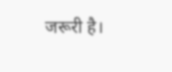जरूरी है।